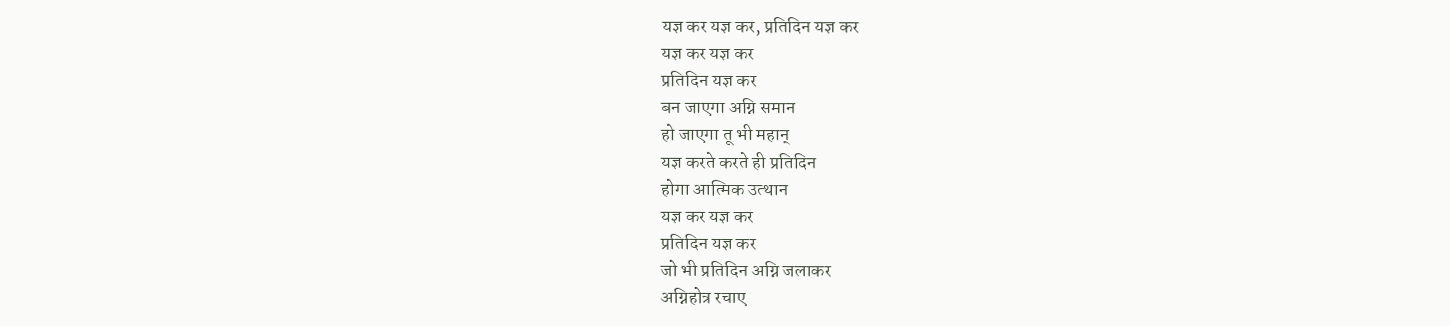यज्ञ कर यज्ञ कर, प्रतिदिन यज्ञ कर
यज्ञ कर यज्ञ कर
प्रतिदिन यज्ञ कर
बन जाएगा अग्नि समान
हो जाएगा तू भी महान्
यज्ञ करते करते ही प्रतिदिन
होगा आत्मिक उत्थान
यज्ञ कर यज्ञ कर
प्रतिदिन यज्ञ कर
जो भी प्रतिदिन अग्नि जलाकर
अग्निहोत्र रचाए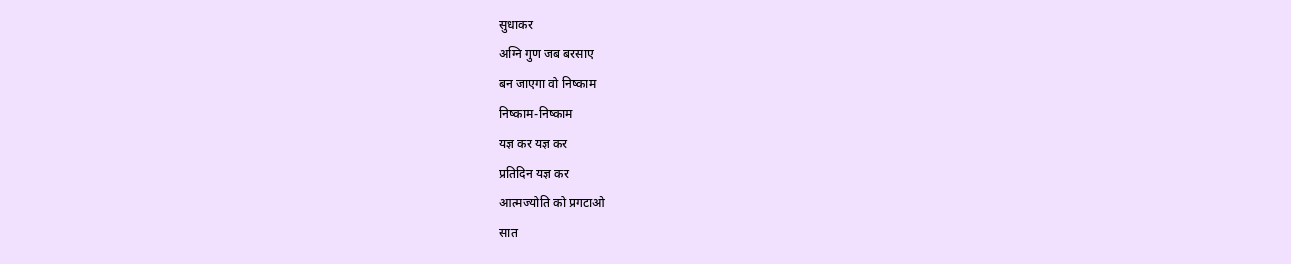सुधाकर
अग्नि गुण जब बरसाए
बन जाएगा वो निष्काम
निष्काम-निष्काम
यज्ञ कर यज्ञ कर
प्रतिदिन यज्ञ कर
आत्मज्योति को प्रगटाओ
सात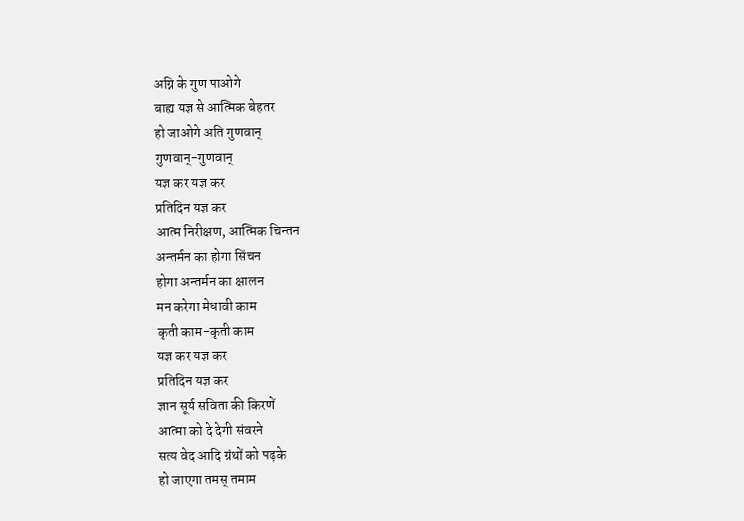अग्नि के गुण पाओगे
बाह्य यज्ञ से आत्मिक बेहतर
हो जाओगे अति गुणवान्
गुणवान्-गुणवान्
यज्ञ कर यज्ञ कर
प्रतिदिन यज्ञ कर
आत्म निरीक्षण, आत्मिक चिन्तन
अन्तर्मन का होगा सिंचन
होगा अन्तर्मन का क्षालन
मन करेगा मेधावी काम
कृती काम-कृती काम
यज्ञ कर यज्ञ कर
प्रतिदिन यज्ञ कर
ज्ञान सूर्य सविता की किरणें
आत्मा को दे देगी संवरने
सत्य वेद आदि ग्रंथों को पढ़के
हो जाएगा तमस् तमाम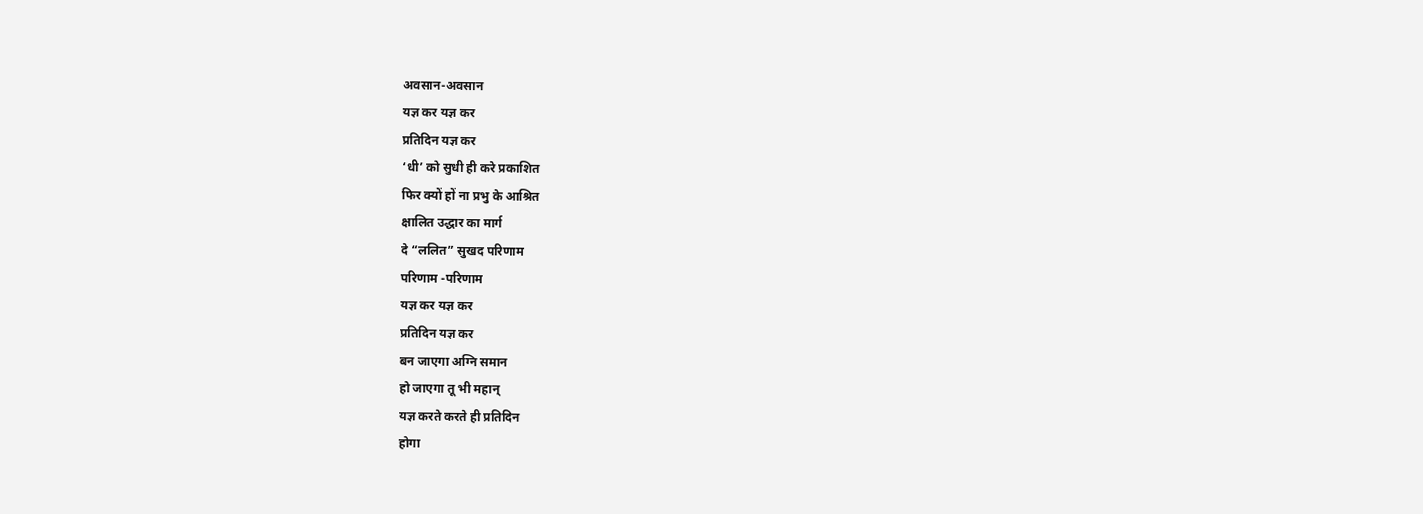अवसान-अवसान
यज्ञ कर यज्ञ कर
प्रतिदिन यज्ञ कर
‘धी’ को सुधी ही करे प्रकाशित
फिर क्यों हों ना प्रभु के आश्रित
क्षालित उद्धार का मार्ग
दे “ललित” सुखद परिणाम
परिणाम -परिणाम
यज्ञ कर यज्ञ कर
प्रतिदिन यज्ञ कर
बन जाएगा अग्नि समान
हो जाएगा तू भी महान्
यज्ञ करते करते ही प्रतिदिन
होगा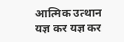आत्मिक उत्थान
यज्ञ कर यज्ञ कर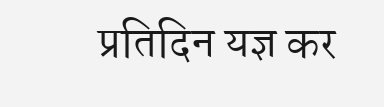प्रतिदिन यज्ञ कर